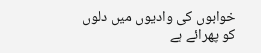خوابوں کی وادیوں میں دلوں کو پھرائے ہے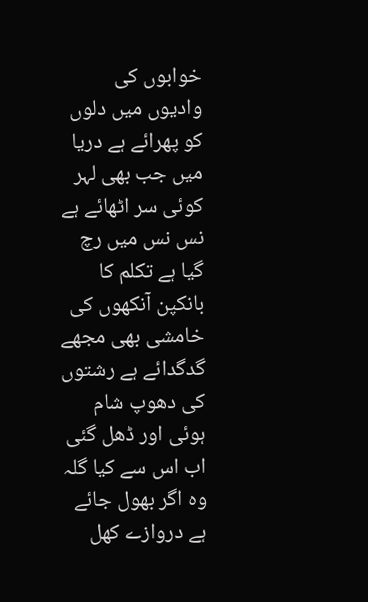خوابوں کی وادیوں میں دلوں کو پھرائے ہے دریا میں جب بھی لہر کوئی سر اٹھائے ہے نس نس میں رچ گیا ہے تکلم کا بانکپن آنکھوں کی خامشی بھی مجھے گدگدائے ہے رشتوں کی دھوپ شام ہوئی اور ڈھل گئی اب اس سے کیا گلہ وہ اگر بھول جائے ہے دروازے کھل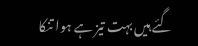گئے ہیں بہت تیز ہے ہوا تنکا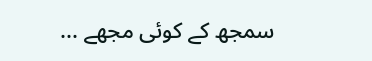سمجھ کے کوئی مجھے ...